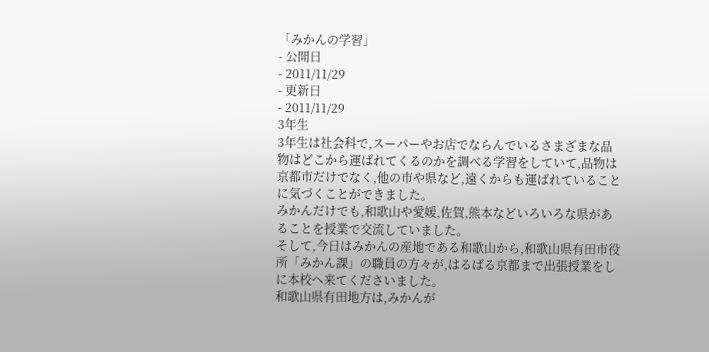「みかんの学習」
- 公開日
- 2011/11/29
- 更新日
- 2011/11/29
3年生
3年生は社会科で,スーパーやお店でならんでいるさまざまな品物はどこから運ばれてくるのかを調べる学習をしていて,品物は京都市だけでなく,他の市や県など,遠くからも運ばれていることに気づくことができました。
みかんだけでも,和歌山や愛媛,佐賀,熊本などいろいろな県があることを授業で交流していました。
そして,今日はみかんの産地である和歌山から,和歌山県有田市役所「みかん課」の職員の方々が,はるばる京都まで出張授業をしに本校へ来てくださいました。
和歌山県有田地方は,みかんが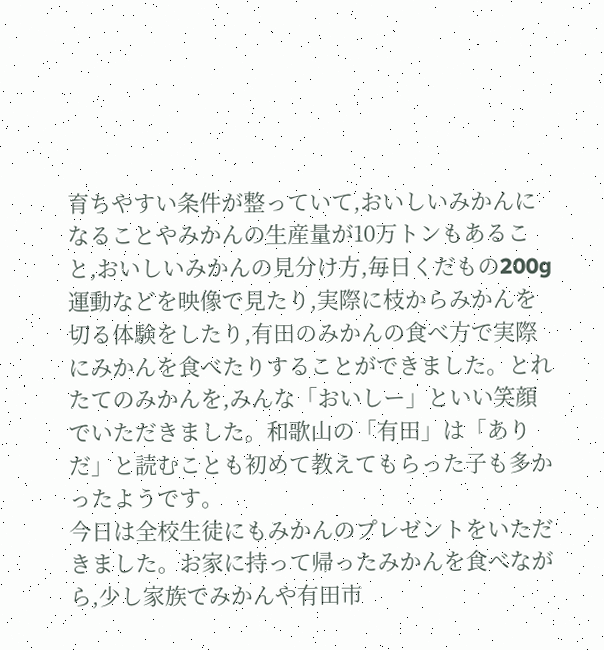育ちやすい条件が整っていて,おいしいみかんになることやみかんの生産量が10万トンもあること,おいしいみかんの見分け方,毎日くだもの200g運動などを映像で見たり,実際に枝からみかんを切る体験をしたり,有田のみかんの食べ方で実際にみかんを食べたりすることができました。とれたてのみかんを,みんな「おいしー」といい笑顔でいただきました。和歌山の「有田」は「ありだ」と読むことも初めて教えてもらった子も多かったようです。
今日は全校生徒にもみかんのプレゼントをいただきました。お家に持って帰ったみかんを食べながら,少し家族でみかんや有田市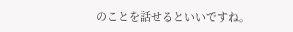のことを話せるといいですね。